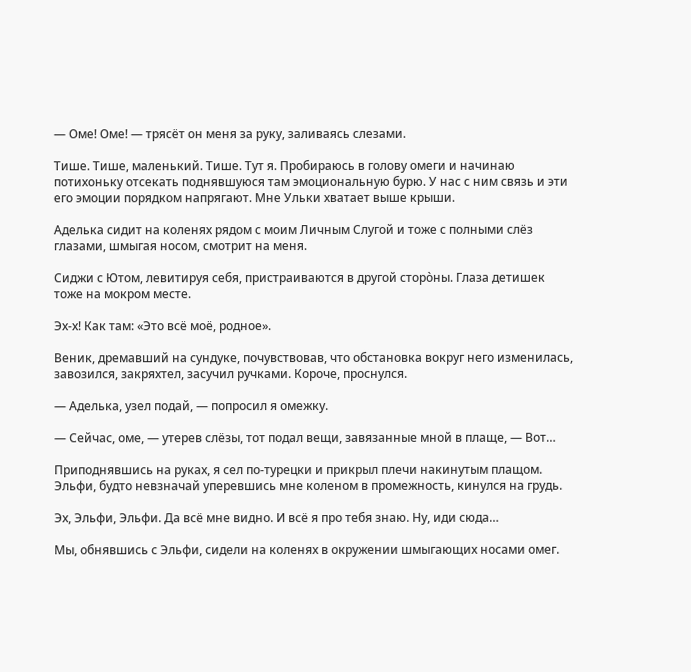— Оме! Оме! — трясёт он меня за руку, заливаясь слезами.

Тише. Тише, маленький. Тише. Тут я. Пробираюсь в голову омеги и начинаю потихоньку отсекать поднявшуюся там эмоциональную бурю. У нас с ним связь и эти его эмоции порядком напрягают. Мне Ульки хватает выше крыши.

Аделька сидит на коленях рядом с моим Личным Слугой и тоже с полными слёз глазами, шмыгая носом, смотрит на меня.

Сиджи с Ютом, левитируя себя, пристраиваются в другой сторòны. Глаза детишек тоже на мокром месте.

Эх-х! Как там: «Это всё моё, родное».

Веник, дремавший на сундуке, почувствовав, что обстановка вокруг него изменилась, завозился, закряхтел, засучил ручками. Короче, проснулся.

— Аделька, узел подай, — попросил я омежку.

— Сейчас, оме, — утерев слёзы, тот подал вещи, завязанные мной в плаще, — Вот…

Приподнявшись на руках, я сел по-турецки и прикрыл плечи накинутым плащом. Эльфи, будто невзначай уперевшись мне коленом в промежность, кинулся на грудь.

Эх, Эльфи, Эльфи. Да всё мне видно. И всё я про тебя знаю. Ну, иди сюда…

Мы, обнявшись с Эльфи, сидели на коленях в окружении шмыгающих носами омег.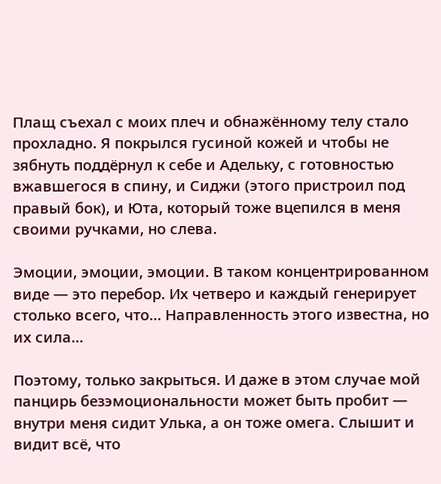Плащ съехал с моих плеч и обнажённому телу стало прохладно. Я покрылся гусиной кожей и чтобы не зябнуть поддёрнул к себе и Адельку, с готовностью вжавшегося в спину, и Сиджи (этого пристроил под правый бок), и Юта, который тоже вцепился в меня своими ручками, но слева.

Эмоции, эмоции, эмоции. В таком концентрированном виде — это перебор. Их четверо и каждый генерирует столько всего, что… Направленность этого известна, но их сила…

Поэтому, только закрыться. И даже в этом случае мой панцирь безэмоциональности может быть пробит — внутри меня сидит Улька, а он тоже омега. Слышит и видит всё, что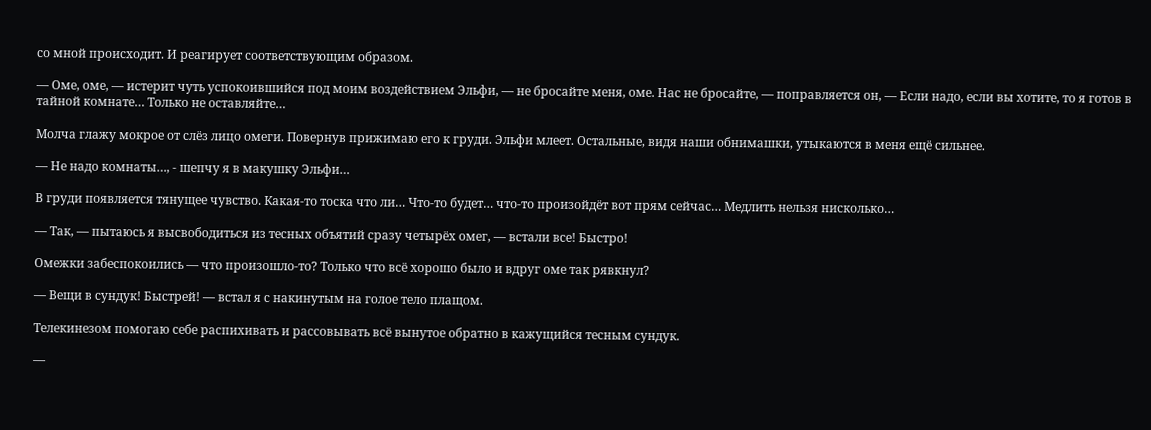со мной происходит. И реагирует соответствующим образом.

— Оме, оме, — истерит чуть успокоившийся под моим воздействием Эльфи, — не бросайте меня, оме. Нас не бросайте, — поправляется он, — Если надо, если вы хотите, то я готов в тайной комнате… Только не оставляйте…

Молча глажу мокрое от слёз лицо омеги. Повернув прижимаю его к груди. Эльфи млеет. Остальные, видя наши обнимашки, утыкаются в меня ещё сильнее.

— Не надо комнаты…, - шепчу я в макушку Эльфи…

В груди появляется тянущее чувство. Какая-то тоска что ли… Что-то будет… что-то произойдёт вот прям сейчас… Медлить нельзя нисколько…

— Так, — пытаюсь я высвободиться из тесных объятий сразу четырёх омег, — встали все! Быстро!

Омежки забеспокоились — что произошло-то? Только что всё хорошо было и вдруг оме так рявкнул?

— Вещи в сундук! Быстрей! — встал я с накинутым на голое тело плащом.

Телекинезом помогаю себе распихивать и рассовывать всё вынутое обратно в кажущийся тесным сундук.

—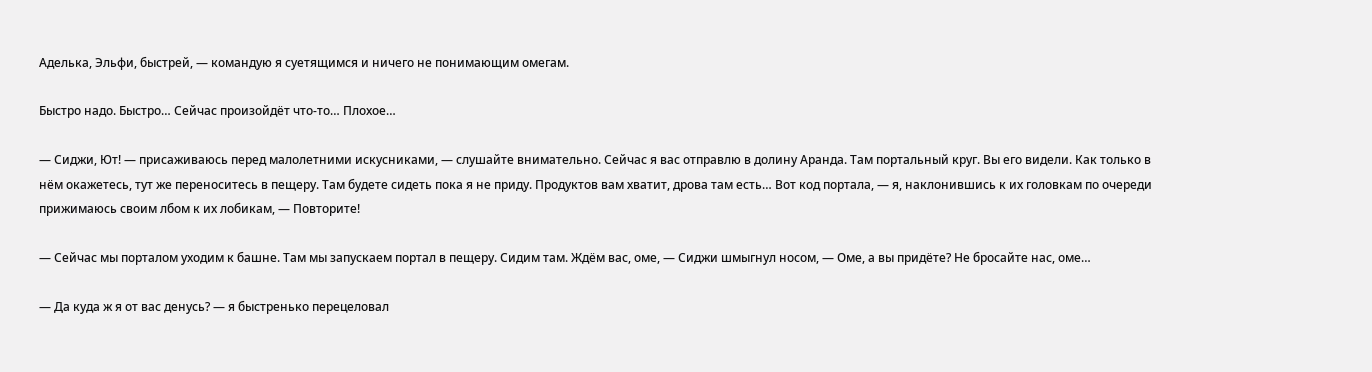Аделька, Эльфи, быстрей, — командую я суетящимся и ничего не понимающим омегам.

Быстро надо. Быстро… Сейчас произойдёт что-то… Плохое…

— Сиджи, Ют! — присаживаюсь перед малолетними искусниками, — слушайте внимательно. Сейчас я вас отправлю в долину Аранда. Там портальный круг. Вы его видели. Как только в нём окажетесь, тут же переноситесь в пещеру. Там будете сидеть пока я не приду. Продуктов вам хватит, дрова там есть… Вот код портала, — я, наклонившись к их головкам по очереди прижимаюсь своим лбом к их лобикам, — Повторите!

— Сейчас мы порталом уходим к башне. Там мы запускаем портал в пещеру. Сидим там. Ждём вас, оме, — Сиджи шмыгнул носом, — Оме, а вы придёте? Не бросайте нас, оме…

— Да куда ж я от вас денусь? — я быстренько перецеловал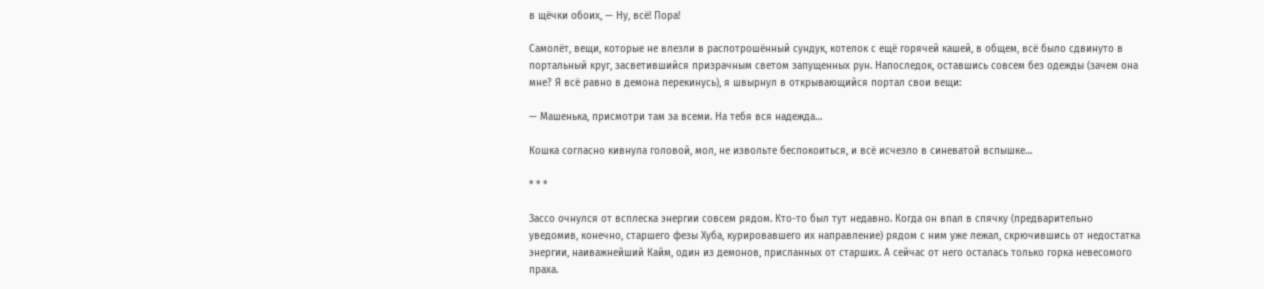в щёчки обоих, — Ну, всё! Пора!

Самолёт, вещи, которые не влезли в распотрошённый сундук, котелок с ещё горячей кашей, в общем, всё было сдвинуто в портальный круг, засветившийся призрачным светом запущенных рун. Напоследок, оставшись совсем без одежды (зачем она мне? Я всё равно в демона перекинусь), я швырнул в открывающийся портал свои вещи:

— Машенька, присмотри там за всеми. На тебя вся надежда…

Кошка согласно кивнула головой, мол, не извольте беспокоиться, и всё исчезло в синеватой вспышке…

* * *

Зассо очнулся от всплеска энергии совсем рядом. Кто-то был тут недавно. Когда он впал в спячку (предварительно уведомив, конечно, старшего фезы Хуба, курировавшего их направление) рядом с ним уже лежал, скрючившись от недостатка энергии, наиважнейший Кайм, один из демонов, присланных от старших. А сейчас от него осталась только горка невесомого праха.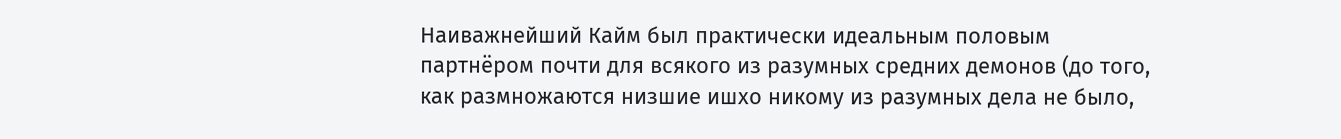Наиважнейший Кайм был практически идеальным половым партнёром почти для всякого из разумных средних демонов (до того, как размножаются низшие ишхо никому из разумных дела не было,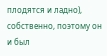плодятся и ладно), собственно, поэтому он и был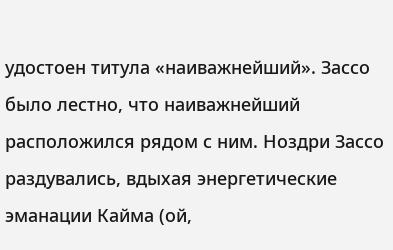удостоен титула «наиважнейший». Зассо было лестно, что наиважнейший расположился рядом с ним. Ноздри Зассо раздувались, вдыхая энергетические эманации Кайма (ой,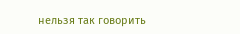нельзя так говорить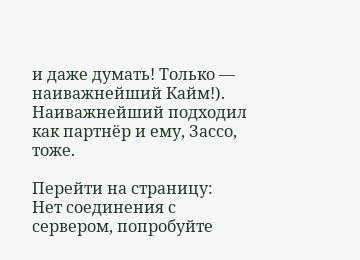и даже думать! Только — наиважнейший Кайм!). Наиважнейший подходил как партнёр и ему, Зассо, тоже.

Перейти на страницу:
Нет соединения с сервером, попробуйте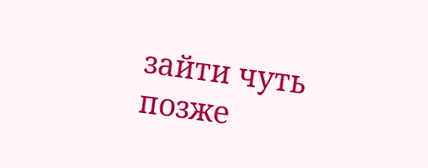зайти чуть позже